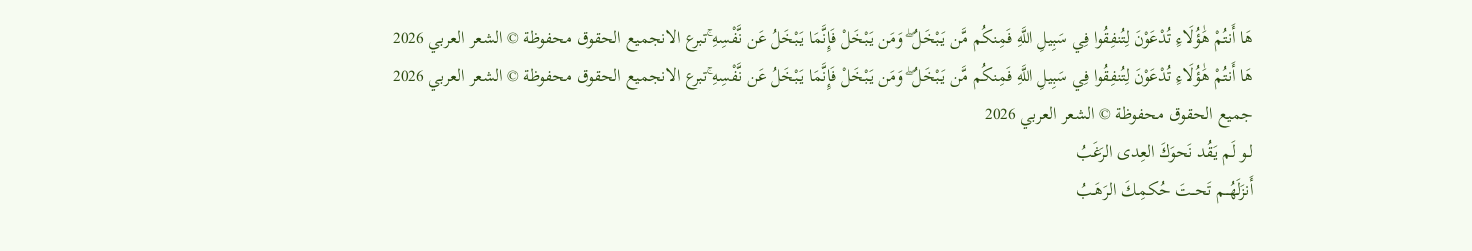هَا أَنتُمْ هَٰؤُلَاءِ تُدْعَوْنَ لِتُنفِقُوا فِي سَبِيلِ اللَّهِ فَمِنكُم مَّن يَبْخَلُ ۖ وَمَن يَبْخَلْ فَإِنَّمَا يَبْخَلُ عَن نَّفْسِهِ ۚتبرع الانجميع الحقوق محفوظة © الشعر العربي 2026
هَا أَنتُمْ هَٰؤُلَاءِ تُدْعَوْنَ لِتُنفِقُوا فِي سَبِيلِ اللَّهِ فَمِنكُم مَّن يَبْخَلُ ۖ وَمَن يَبْخَلْ فَإِنَّمَا يَبْخَلُ عَن نَّفْسِهِ ۚتبرع الانجميع الحقوق محفوظة © الشعر العربي 2026
جميع الحقوق محفوظة © الشعر العربي 2026
لـو لَم يَقُد نَحوَكَ العِدى الرَغَبُ
أَنزَلَهُــم تَحــتَ حُكمِـكَ الرَهَـبُ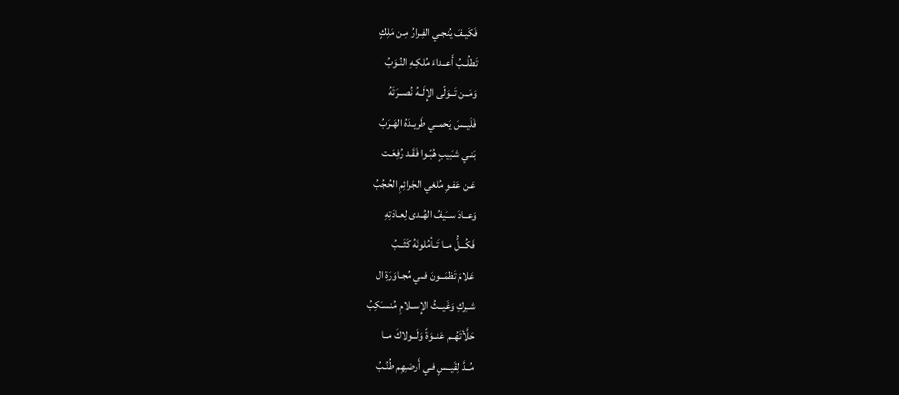فَكَيـفَ يُنجـي الفِـرارُ مِـن مَلِكٍ
تَطلُــبُ أَعــداءَ مُلكِـهِ النُـوَبُ
وَمَــن تَــوَلّى الإِلَــهُ نُصــرَتَهُ
فَلَيــسَ يَحمــي طَريـدَهُ الهَـرَبُ
بَنـي شـَبيبٍ هُبّـوا فَقَـد رُفِعَـت
عَـن عَفـوِ مُلغي الجَرائِمِ الحُجُبُ
وَعــادَ ســَيفُ الهُـدى لِعـادَتِهِ
فَكُـــلُّ مــا تَــأمُلونَهُ كَثَــبُ
عَلامَ تَظمَــونَ فــي مُجـاوَرَةِ ال
شــِركِ وَغَيــثُ الإِســلامِ مُنسـَكِبُ
حَلَّأتَهُــم عَنــوَةً وَلَــولاكَ مــا
مُــدَّ لِقَيــسٍ فـي أَرضـِهِم طُنُـبُ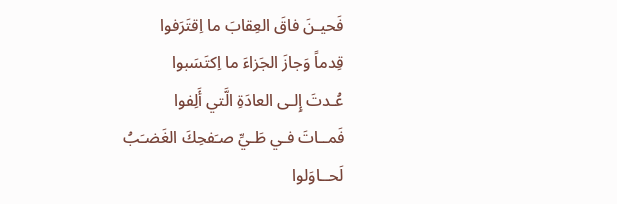فَحيـنَ فاقَ العِقابَ ما اِقتَرَفوا
قِدماً وَجازَ الجَزاءَ ما اِكتَسَبوا
عُـدتَ إِلـى العادَةِ الَّتي أَلِفوا
فَمــاتَ فـي طَـيِّ صـَفحِكَ الغَضـَبُ
لَحــاوَلوا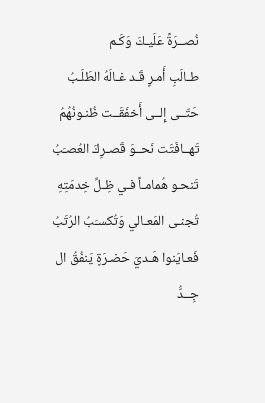نُصــرَةً عَلَيـكَ وَكَـم
طـالَبِ أَمـرٍ قَـد غـالَهُ الطَلَـبُ
حَتّــى إِلــى أَخفَقَــت ظُنـونُهُمُ
تَهــافَتَت نَحــوَ قَصـرِكَ العُصـَبُ
تَنحـو هُمامـاً فـي ظِـلِّ خِدمَتِهِ
تُجنـى المَعـالي وَتُكسـَبُ الرُتَبُ
فَعـايَنوا هَـديَ حَضـرَةٍ يَنفُقُ ال
جِــدُّ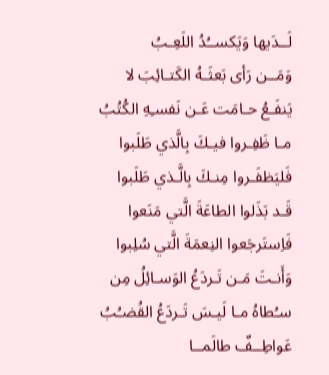لَــدَيها وَيَكســُدُ اللَعِـبُ
وَمَــن رَأى بَعثَـهُ الكَتـائِبَ لا
يَنفَـعُ حـامَت عَـن نَفسـِهِ الكُتُبُ
مـا ظَفِـروا فيـكَ بِالَّذي طَلَبوا
فَليَظفَـروا مِنـكَ بِالَّـذي طَلَبوا
قَـد بَذَلوا الطاعَةَ الَّتي مَنَعوا
فَاِستَرجَعوا النِعمَةَ الَّتي سُلِبوا
وَأَنـتَ مَـن تَـردَعُ الوَسـائِلُ مِن
سـُطاهُ مـا لَيـسَ تَـردَعُ القُضـُبُ
عَواطِــفٌ طالَمــا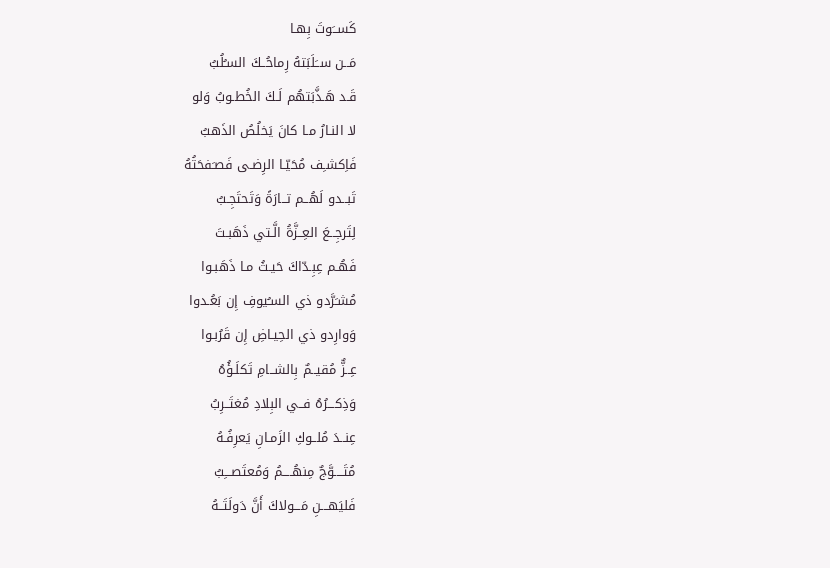كَســَوتَ بِهـا
مَــن ســَلَبَتهُ رِماحُــكَ السـُلُبُ
قَـد هَـذَّبَتهُم لَـكَ الخُطـوبُ وَلو
لا النـارُ مـا كانَ يَخلُصُ الذَهبُ
فَاِكشـِف مُحَيّـا الرِضـى فَصـَفحَتُهُ
تَبــدو لَهُــم تــارَةً وَتَحتَجِـبُ
لِتَرجِــعَ العِــزَّةُ الَّـتي ذَهَبـتَ
فَهُـم عِبِـدّاكَ حَيـثُ مـا ذَهَبـوا
مُشـَرَّدو ذي السـُيوفِ إِن بَعُـدوا
وَوارِدو ذي الحِيـاضِ إِن قَرُبـوا
عِــزٌّ مُقيــمٌ بِالشــامِ تَكلَـؤُهُ
وَذِكـــرُهُ فــي البِلادِ مُغتَــرِبُ
عِنــدَ مُلــوكِ الزَمـانِ يَعرِفُـهُ
مُتَــــوَّجٌ مِنهُــــمُ وَمُعتَصـــِبُ
فَليَهـــنِ مَـــولاكَ أَنَّ دَولَتَــهُ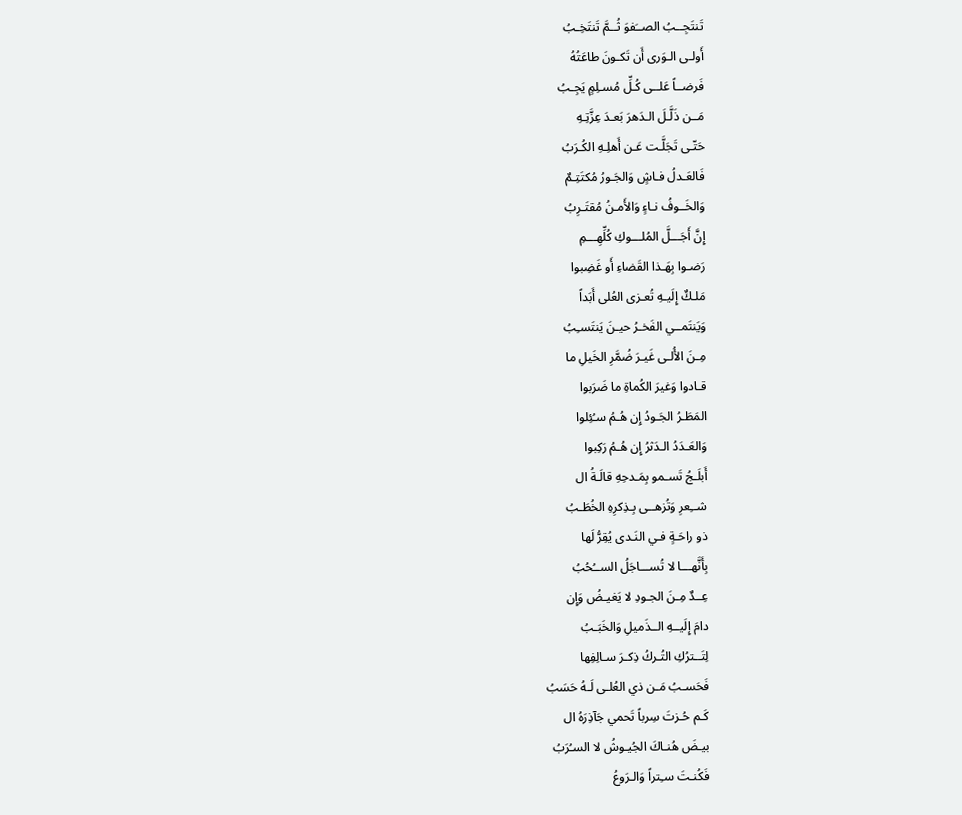تَنتَجِــبُ الصــَفوَ ثُــمَّ تَنتَخِـبُ
أَولـى الـوَرى أَن تَكـونَ طاعَتُهُ
فَرضــاً عَلــى كُـلِّ مُسـلِمٍ يَجِـبُ
مَــن ذَلَّـلَ الـدَهرَ بَعـدَ عِزَّتِـهِ
حَتّـى تَجَلَّـت عَـن أَهلِـهِ الكُـرَبُ
فَالعَـدلُ فـاشٍ وَالجَـورُ مُكتَتِـمٌ
وَالخَــوفُ نـاءٍ وَالأَمـنُ مُقتَـرِبُ
إِنَّ أَجَـــلَّ المُلـــوكِ كُلِّهِـــمِ
رَضـوا بِهَـذا القَضاءِ أَو غَضِبوا
مَلـكٌ إِلَيـهِ تُعـزى العُلى أَبَداً
وَيَنتَمــي الفَخـرُ حيـنَ يَنتَسـِبُ
مِـنَ الأُلـى غَيـرَ ضُمَّرِ الخَيلِ ما
قـادوا وَغيرَ الكُماةِ ما ضَرَبوا
المَطَـرُ الجَـودُ إِن هُـمُ سـُئِلوا
وَالعَـدَدُ الـدَثرُ إِن هُـمُ رَكِبوا
أَبلَـجُ تَسـمو بِمَـدحِهِ قالَـةُ ال
شــِعرِ وَتُزهــى بِـذِكرِهِ الخُطَـبُ
ذو راحَـةٍ فـي النَـدى يُقِرُّ لَها
بِأَنَّهـــا لا تُســـاجَلُ الســُحُبُ
عِــدٌ مِـنَ الجـودِ لا يَغيـضُ وَإِن
دامَ إِلَيــهِ الــذَميلِ وَالخَبَـبُ
لِتَــترُكِ التُـركُ ذِكـرَ سـالِفِها
فَحَسـبُ مَـن ذي العُلـى لَـهُ حَسَبُ
كَـم حُـزتَ سِرباً تَحمي جَآذِرَهُ ال
بيـضَ هُنـاكَ الجُيـوشُ لا السـُرَبُ
فَكُنـتَ سـِتراً وَالـرَوعُ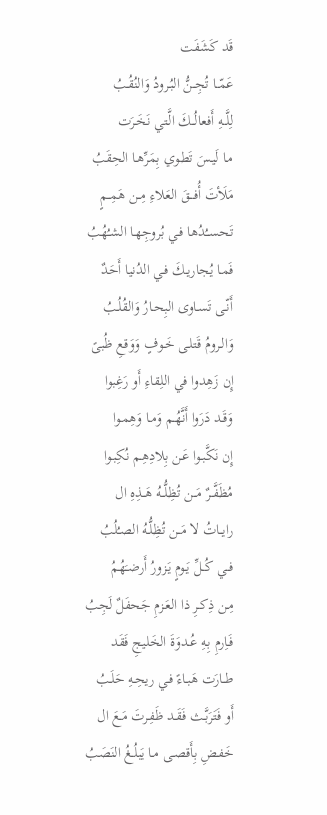قَد كَشَفَت
عَمّــا تُجِــنُّ البُـرودُ وَالنُقُـبُ
لِلَّــهِ أَفعالُــكَ الَّـتي نَخَـرَت
مـا لَيـسَ تَطـوي بِمَرِّهـا الحِقَبُ
مَلَأتَ أُفـــقَ العَلاءِ مِــن هَمِــمٍ
تَحســُدُها فـي بُروجِهـا الشـُهُبُ
فَمـا يُجاريـكَ فـي الدُنيا أَحَدٌ
أَنّـى تَسـاوى البِحـارُ وَالقُلُـبُ
وَالـرومُ قَتلـى خَـوفٍ وَوَقعِ ظُبىً
إِن زَهِدوا في اللِقاءِ أَو رَغِبوا
وَقَـد دَرَوا أَنَّهُـم وَمـا وَهِمـوا
إِن نَكَّبـوا عَـن بِلادِهِـم نُكِبـوا
مُظَفَّــرٌ مَــن تُظِلُّــهُ هَــذِهِ ال
رايــاتُ لا مَــن تُظِلُّـهُ الصـُلُبُ
فــي كُــلِّ يَـومٍ يَـزورُ أَرضـَهُمُ
مِـن ذِكـرِ ذا العَـزمِ جَحفَلٌ لَجِبُ
فَـاِرمِ بِـهِ عُـدوَةَ الخَليجِ فَقَد
طــارَت هَبـاءً فـي ريحِـهِ حَلَـبُ
أَو فَتَرَبَّـث فَقَـد ظَفِـرتَ مَـعَ ال
خَفـضِ بِأَقصـى مـا يَبلُـغُ النَصَبُ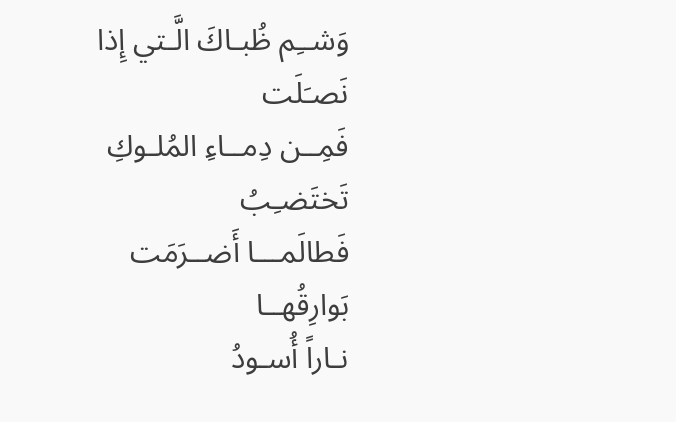وَشــِم ظُبـاكَ الَّـتي إِذا نَصـَلَت
فَمِــن دِمــاءِ المُلـوكِ تَختَضـِبُ
فَطالَمـــا أَضــرَمَت بَوارِقُهــا
نـاراً أُسـودُ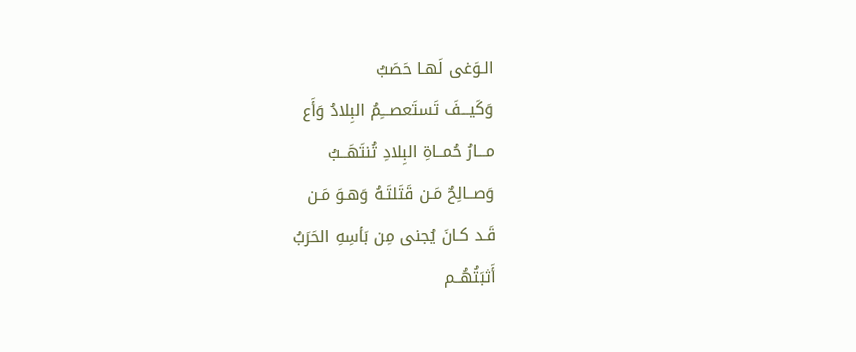الـوَغى لَهـا حَصَبُ
وَكَيـــفَ تَستَعصـــِمُ البِلادُ وَأَع
مـــارُ حُمــاةِ البِلادِ تُنتَهَــبُ
وَصــالِحٌ مَـن قَتَلتَـهُ وَهـوَ مَـن
قَـد كـانَ يُجنى مِن بَأسِهِ الحَرَبُ
أَثبَتُهُــم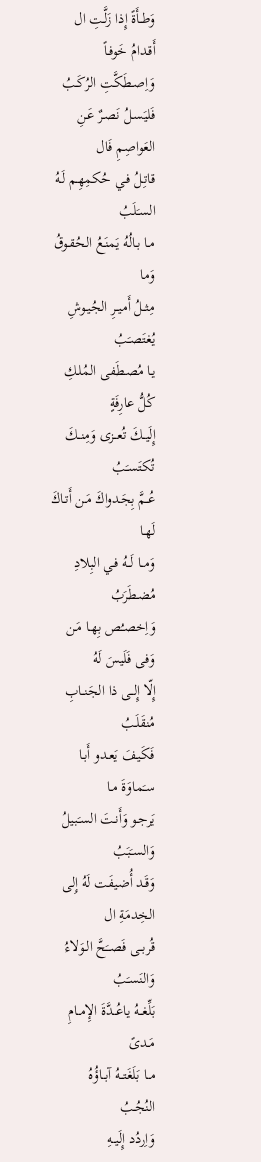وَطــأَةً إِذا زَلَّـتِ ال
أَقـدامُ خَوفـاً وَاِصـطَكَّتِ الرُكَـبُ
فَليَسـلُ نَصـرٌ عَـنِ العَواصِمِ فَال
قاتِـلُ فـي حُكمِهِـم لَـهُ السـَلَبُ
مـا بـالُهُ يَمنَـعُ الحُقـوقُ وَما
مِثــلُ أَميــرِ الجُيـوشِ يُغتَصـَبُ
يـا مُصـطَفى المُلـكِ كُلُّ عارِفَةٍ
إِلَيــكَ تُعــزى وَمِنــكَ تُكتَسـَبُ
عُــمَّ بِجَـدواكَ مَـن أَتـاكَ لَهـا
وَمــا لَــهُ فـي البِلادِ مُضـطَرَبُ
وَاِخصـُص بِهـا مَـن وَفى فَلَيسَ لَهُ
إِلّا إِلــى ذا الجَنــابِ مُنقَلَـبُ
فَكَيـفَ يَعـدو أَبـا سـَماوَةَ مـا
يَرجـو وَأَنـتَ السـَبيلُ وَالسـَبَبُ
وَقَـد أُضيفَت لَهُ إِلى الخِدمَةِ ال
قُربــى فَصــَحَّ الـوَلاءُ وَالنَسـَبُ
بَلِّغــهُ ياعُــدَّةَ الإِمــامِ مَـدىً
مــا بَلَغَتــهُ آبــاؤُهُ النُجُـبُ
وَاِردُد إِلَيــهِ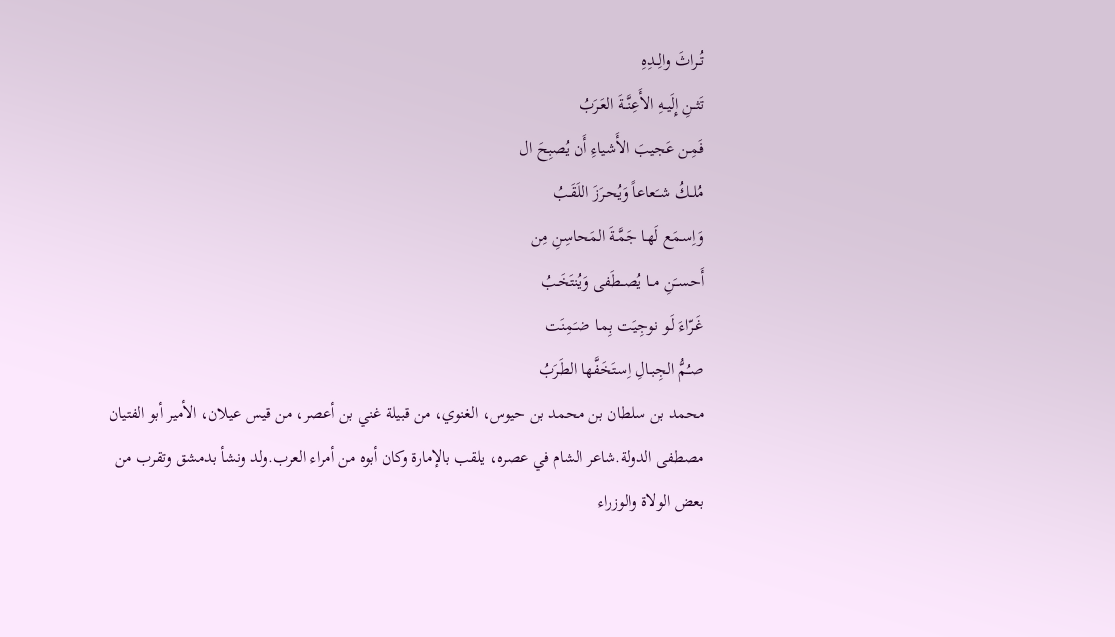تُــراثَ والِــدِهِ
تَثــنِ إِلَيــهِ الأَعِنَّــةَ العَـرَبُ
فَمِـن عَجيبَ الأَشياءِ أَن يُصبِحَ ال
مُلــكُ شــَعاعاً وَيُحـرَزَ اللَقَـبُ
وَاِسـمَع لَهـا جَمَّـةَ المَحاسِنِ مِن
أَحســَنِ مــا يُصــطَفى وَيُنتَخَـبُ
غَـرّاءَ لَـو نـوجِيَت بِمـا ضـَمِنَت
صـُمُّ الجِبـالِ اِسـتَخَفَّها الطَـرَبُ
محمد بن سلطان بن محمد بن حيوس، الغنوي، من قبيلة غني بن أعصر، من قيس عيلان، الأمير أبو الفتيان مصطفى الدولة.شاعر الشام في عصره، يلقب بالإمارة وكان أبوه من أمراء العرب.ولد ونشأ بدمشق وتقرب من بعض الولاة والوزراء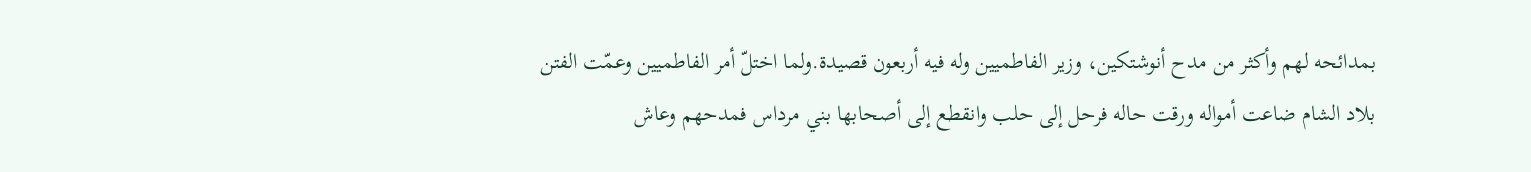بمدائحه لهم وأكثر من مدح أنوشتكين، وزير الفاطميين وله فيه أربعون قصيدة.ولما اختلّ أمر الفاطميين وعمّت الفتن بلاد الشام ضاعت أمواله ورقت حاله فرحل إلى حلب وانقطع إلى أصحابها بني مرداس فمدحهم وعاش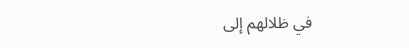في ظلالهم إلى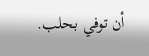أن توفي بحلب.